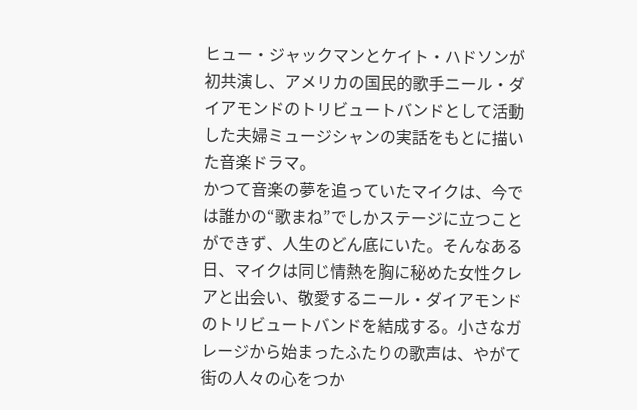ヒュー・ジャックマンとケイト・ハドソンが初共演し、アメリカの国民的歌手ニール・ダイアモンドのトリビュートバンドとして活動した夫婦ミュージシャンの実話をもとに描いた音楽ドラマ。
かつて音楽の夢を追っていたマイクは、今では誰かの“歌まね”でしかステージに立つことができず、人生のどん底にいた。そんなある日、マイクは同じ情熱を胸に秘めた女性クレアと出会い、敬愛するニール・ダイアモンドのトリビュートバンドを結成する。小さなガレージから始まったふたりの歌声は、やがて街の人々の心をつか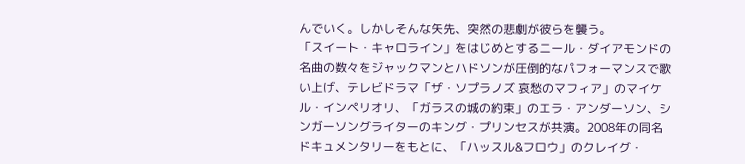んでいく。しかしそんな矢先、突然の悲劇が彼らを襲う。
「スイート・キャロライン」をはじめとするニール・ダイアモンドの名曲の数々をジャックマンとハドソンが圧倒的なパフォーマンスで歌い上げ、テレビドラマ「ザ・ソプラノズ 哀愁のマフィア」のマイケル・インペリオリ、「ガラスの城の約束」のエラ・アンダーソン、シンガーソングライターのキング・プリンセスが共演。2008年の同名ドキュメンタリーをもとに、「ハッスル&フロウ」のクレイグ・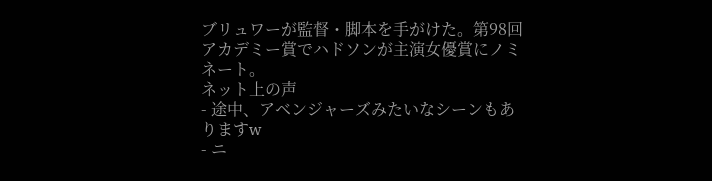ブリュワーが監督・脚本を手がけた。第98回アカデミー賞でハドソンが主演女優賞にノミネート。
ネット上の声
- 途中、アベンジャーズみたいなシーンもありますw
- ニ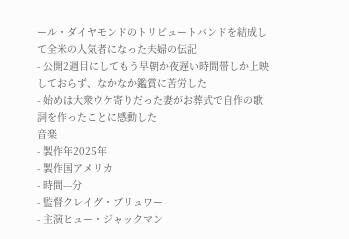ール・ダイヤモンドのトリビュートバンドを結成して全米の人気者になった夫婦の伝記
- 公開2週目にしてもう早朝か夜遅い時間帯しか上映しておらず、なかなか鑑賞に苦労した
- 始めは大衆ウケ寄りだった妻がお葬式で自作の歌詞を作ったことに感動した
音楽
- 製作年2025年
- 製作国アメリカ
- 時間---分
- 監督クレイグ・ブリュワー
- 主演ヒュー・ジャックマン